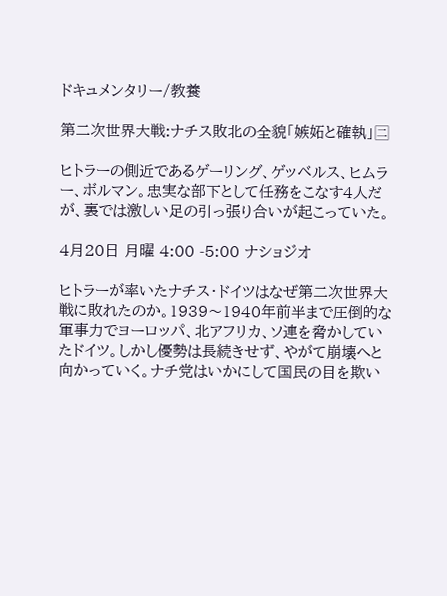ドキュメンタリー/教養

第二次世界大戦:ナチス敗北の全貌「嫉妬と確執」🈔

ヒトラーの側近であるゲーリング、ゲッベルス、ヒムラー、ボルマン。忠実な部下として任務をこなす4人だが、裏では激しい足の引っ張り合いが起こっていた。

4月20日 月曜 4:00 -5:00 ナショジオ

ヒトラーが率いたナチス・ドイツはなぜ第二次世界大戦に敗れたのか。1939〜1940年前半まで圧倒的な軍事力でヨーロッパ、北アフリカ、ソ連を脅かしていたドイツ。しかし優勢は長続きせず、やがて崩壊へと向かっていく。ナチ党はいかにして国民の目を欺い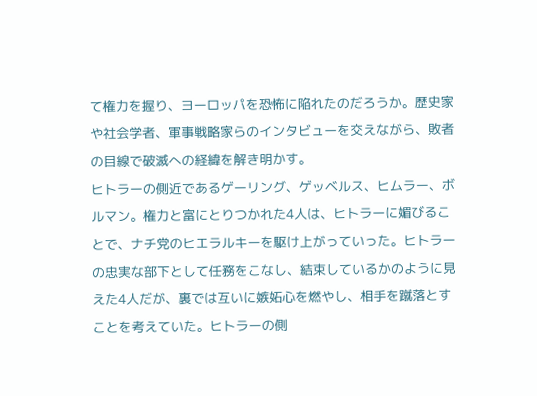て権力を握り、ヨーロッパを恐怖に陥れたのだろうか。歴史家や社会学者、軍事戦略家らのインタビューを交えながら、敗者の目線で破滅への経緯を解き明かす。
ヒトラーの側近であるゲーリング、ゲッベルス、ヒムラー、ボルマン。権力と富にとりつかれた4人は、ヒトラーに媚びることで、ナチ党のヒエラルキーを駆け上がっていった。ヒトラーの忠実な部下として任務をこなし、結束しているかのように見えた4人だが、裏では互いに嫉妬心を燃やし、相手を蹴落とすことを考えていた。ヒトラーの側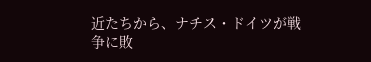近たちから、ナチス・ドイツが戦争に敗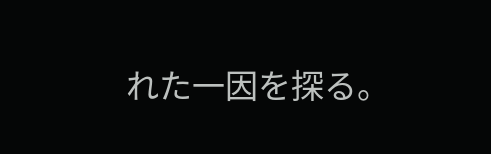れた一因を探る。